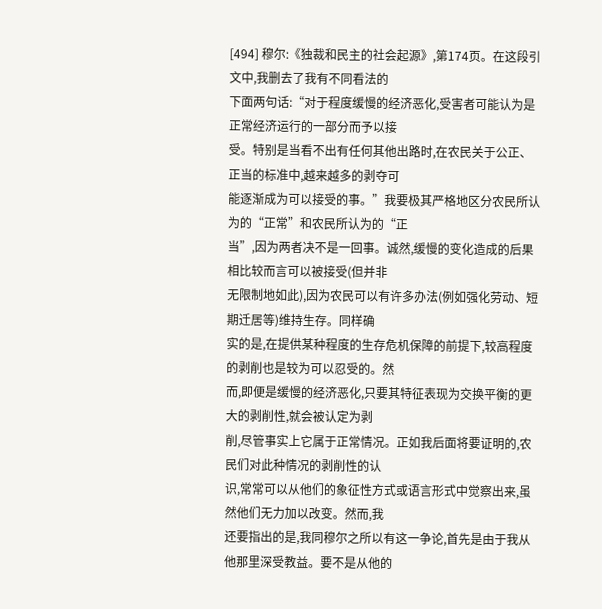[494] 穆尔:《独裁和民主的社会起源》,第174页。在这段引文中,我删去了我有不同看法的
下面两句话:“对于程度缓慢的经济恶化,受害者可能认为是正常经济运行的一部分而予以接
受。特别是当看不出有任何其他出路时,在农民关于公正、正当的标准中,越来越多的剥夺可
能逐渐成为可以接受的事。”我要极其严格地区分农民所认为的“正常”和农民所认为的“正
当”,因为两者决不是一回事。诚然,缓慢的变化造成的后果相比较而言可以被接受(但并非
无限制地如此),因为农民可以有许多办法(例如强化劳动、短期迁居等)维持生存。同样确
实的是,在提供某种程度的生存危机保障的前提下,较高程度的剥削也是较为可以忍受的。然
而,即便是缓慢的经济恶化,只要其特征表现为交换平衡的更大的剥削性,就会被认定为剥
削,尽管事实上它属于正常情况。正如我后面将要证明的,农民们对此种情况的剥削性的认
识,常常可以从他们的象征性方式或语言形式中觉察出来,虽然他们无力加以改变。然而,我
还要指出的是,我同穆尔之所以有这一争论,首先是由于我从他那里深受教益。要不是从他的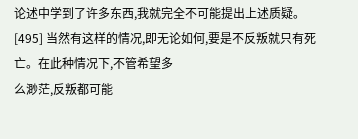论述中学到了许多东西,我就完全不可能提出上述质疑。
[495] 当然有这样的情况,即无论如何,要是不反叛就只有死亡。在此种情况下,不管希望多
么渺茫,反叛都可能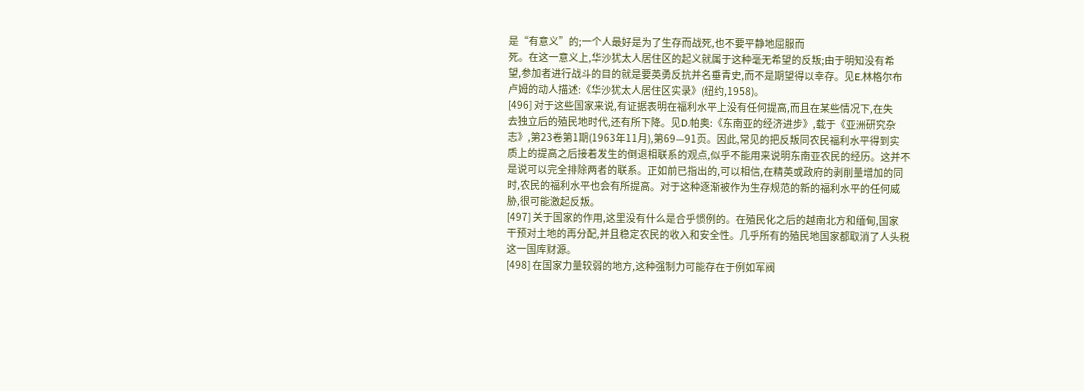是“有意义”的;一个人最好是为了生存而战死,也不要平静地屈服而
死。在这一意义上,华沙犹太人居住区的起义就属于这种毫无希望的反叛;由于明知没有希
望,参加者进行战斗的目的就是要英勇反抗并名垂青史,而不是期望得以幸存。见E.林格尔布
卢姆的动人描述:《华沙犹太人居住区实录》(纽约,1958)。
[496] 对于这些国家来说,有证据表明在福利水平上没有任何提高,而且在某些情况下,在失
去独立后的殖民地时代,还有所下降。见D.帕奥:《东南亚的经济进步》,载于《亚洲研究杂
志》,第23卷第1期(1963年11月),第69—91页。因此,常见的把反叛同农民福利水平得到实
质上的提高之后接着发生的倒退相联系的观点,似乎不能用来说明东南亚农民的经历。这并不
是说可以完全排除两者的联系。正如前已指出的,可以相信,在精英或政府的剥削量增加的同
时,农民的福利水平也会有所提高。对于这种逐渐被作为生存规范的新的福利水平的任何威
胁,很可能激起反叛。
[497] 关于国家的作用,这里没有什么是合乎惯例的。在殖民化之后的越南北方和缅甸,国家
干预对土地的再分配,并且稳定农民的收入和安全性。几乎所有的殖民地国家都取消了人头税
这一国库财源。
[498] 在国家力量较弱的地方,这种强制力可能存在于例如军阀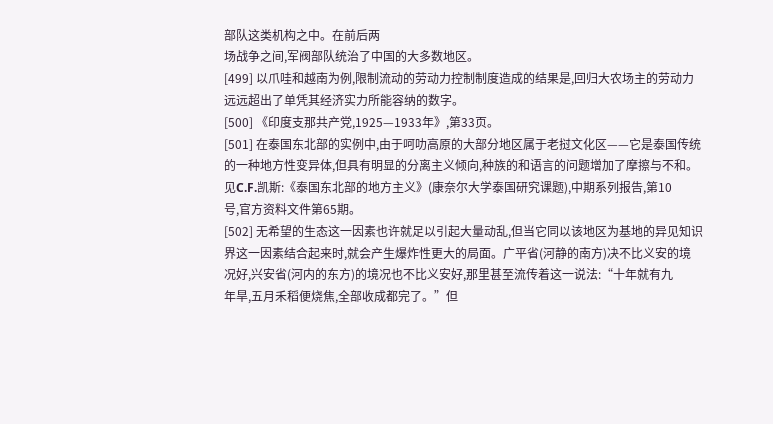部队这类机构之中。在前后两
场战争之间,军阀部队统治了中国的大多数地区。
[499] 以爪哇和越南为例,限制流动的劳动力控制制度造成的结果是,回归大农场主的劳动力
远远超出了单凭其经济实力所能容纳的数字。
[500] 《印度支那共产党,1925—1933年》,第33页。
[501] 在泰国东北部的实例中,由于呵叻高原的大部分地区属于老挝文化区——它是泰国传统
的一种地方性变异体,但具有明显的分离主义倾向,种族的和语言的问题增加了摩擦与不和。
见C.F.凯斯:《泰国东北部的地方主义》(康奈尔大学泰国研究课题),中期系列报告,第10
号,官方资料文件第65期。
[502] 无希望的生态这一因素也许就足以引起大量动乱,但当它同以该地区为基地的异见知识
界这一因素结合起来时,就会产生爆炸性更大的局面。广平省(河静的南方)决不比义安的境
况好,兴安省(河内的东方)的境况也不比义安好,那里甚至流传着这一说法:“十年就有九
年旱,五月禾稻便烧焦,全部收成都完了。”但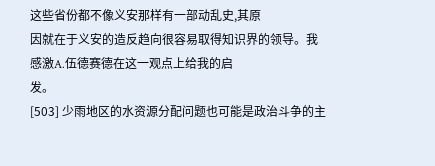这些省份都不像义安那样有一部动乱史,其原
因就在于义安的造反趋向很容易取得知识界的领导。我感激A.伍德赛德在这一观点上给我的启
发。
[503] 少雨地区的水资源分配问题也可能是政治斗争的主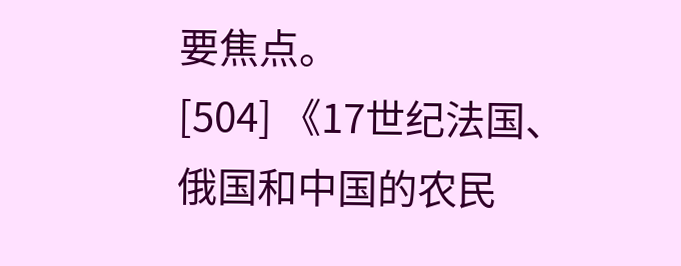要焦点。
[504] 《17世纪法国、俄国和中国的农民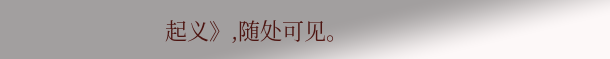起义》,随处可见。